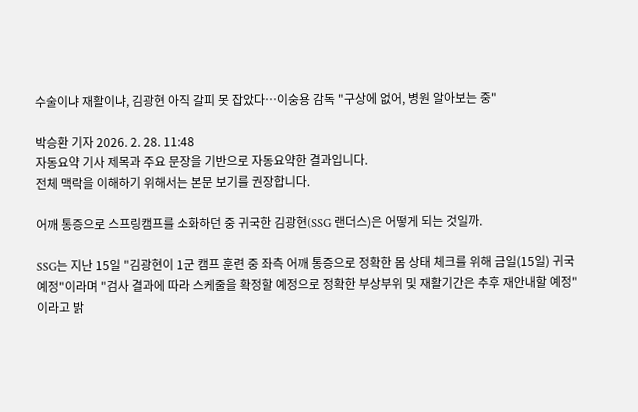수술이냐 재활이냐, 김광현 아직 갈피 못 잡았다…이숭용 감독 "구상에 없어, 병원 알아보는 중"

박승환 기자 2026. 2. 28. 11:48
자동요약 기사 제목과 주요 문장을 기반으로 자동요약한 결과입니다.
전체 맥락을 이해하기 위해서는 본문 보기를 권장합니다.

어깨 통증으로 스프링캠프를 소화하던 중 귀국한 김광현(SSG 랜더스)은 어떻게 되는 것일까.

SSG는 지난 15일 "김광현이 1군 캠프 훈련 중 좌측 어깨 통증으로 정확한 몸 상태 체크를 위해 금일(15일) 귀국 예정"이라며 "검사 결과에 따라 스케줄을 확정할 예정으로 정확한 부상부위 및 재활기간은 추후 재안내할 예정"이라고 밝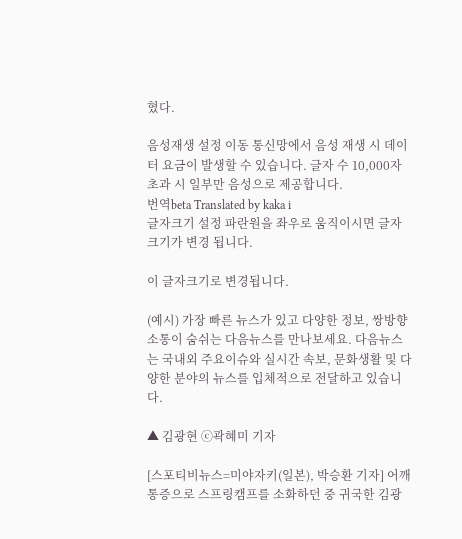혔다.

음성재생 설정 이동 통신망에서 음성 재생 시 데이터 요금이 발생할 수 있습니다. 글자 수 10,000자 초과 시 일부만 음성으로 제공합니다.
번역beta Translated by kaka i
글자크기 설정 파란원을 좌우로 움직이시면 글자크기가 변경 됩니다.

이 글자크기로 변경됩니다.

(예시) 가장 빠른 뉴스가 있고 다양한 정보, 쌍방향 소통이 숨쉬는 다음뉴스를 만나보세요. 다음뉴스는 국내외 주요이슈와 실시간 속보, 문화생활 및 다양한 분야의 뉴스를 입체적으로 전달하고 있습니다.

▲ 김광현 ⓒ곽혜미 기자

[스포티비뉴스=미야자키(일본), 박승환 기자] 어깨 통증으로 스프링캠프를 소화하던 중 귀국한 김광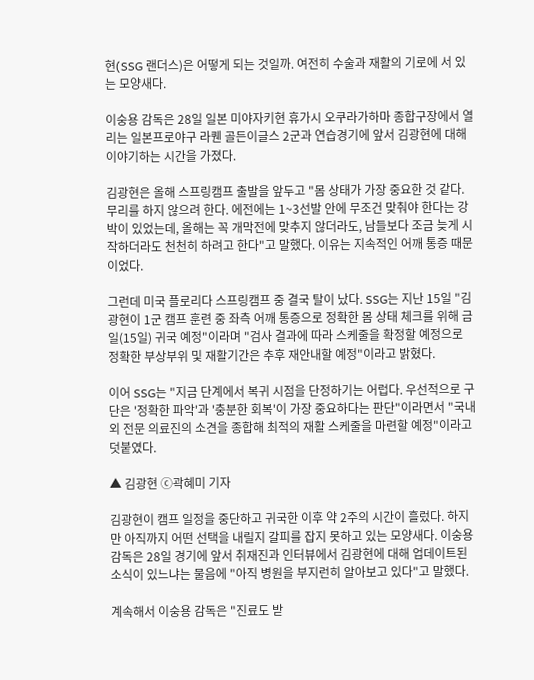현(SSG 랜더스)은 어떻게 되는 것일까. 여전히 수술과 재활의 기로에 서 있는 모양새다.

이숭용 감독은 28일 일본 미야자키현 휴가시 오쿠라가하마 종합구장에서 열리는 일본프로야구 라퀜 골든이글스 2군과 연습경기에 앞서 김광현에 대해 이야기하는 시간을 가졌다.

김광현은 올해 스프링캠프 출발을 앞두고 "몸 상태가 가장 중요한 것 같다. 무리를 하지 않으려 한다. 에전에는 1~3선발 안에 무조건 맞춰야 한다는 강박이 있었는데, 올해는 꼭 개막전에 맞추지 않더라도, 남들보다 조금 늦게 시작하더라도 천천히 하려고 한다"고 말했다. 이유는 지속적인 어깨 통증 때문이었다.

그런데 미국 플로리다 스프링캠프 중 결국 탈이 났다. SSG는 지난 15일 "김광현이 1군 캠프 훈련 중 좌측 어깨 통증으로 정확한 몸 상태 체크를 위해 금일(15일) 귀국 예정"이라며 "검사 결과에 따라 스케줄을 확정할 예정으로 정확한 부상부위 및 재활기간은 추후 재안내할 예정"이라고 밝혔다.

이어 SSG는 "지금 단계에서 복귀 시점을 단정하기는 어럽다. 우선적으로 구단은 '정확한 파악'과 '충분한 회복'이 가장 중요하다는 판단"이라면서 "국내외 전문 의료진의 소견을 종합해 최적의 재활 스케줄을 마련할 예정"이라고 덧붙였다.

▲ 김광현 ⓒ곽혜미 기자

김광현이 캠프 일정을 중단하고 귀국한 이후 약 2주의 시간이 흘렀다. 하지만 아직까지 어떤 선택을 내릴지 갈피를 잡지 못하고 있는 모양새다. 이숭용 감독은 28일 경기에 앞서 취재진과 인터뷰에서 김광현에 대해 업데이트된 소식이 있느냐는 물음에 "아직 병원을 부지런히 알아보고 있다"고 말했다.

계속해서 이숭용 감독은 "진료도 받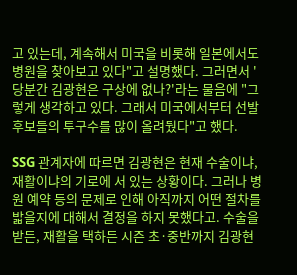고 있는데, 계속해서 미국을 비롯해 일본에서도 병원을 찾아보고 있다"고 설명했다. 그러면서 '당분간 김광현은 구상에 없나?'라는 물음에 "그렇게 생각하고 있다. 그래서 미국에서부터 선발 후보들의 투구수를 많이 올려뒀다"고 했다.

SSG 관계자에 따르면 김광현은 현재 수술이냐, 재활이냐의 기로에 서 있는 상황이다. 그러나 병원 예약 등의 문제로 인해 아직까지 어떤 절차를 밟을지에 대해서 결정을 하지 못했다고. 수술을 받든, 재활을 택하든 시즌 초·중반까지 김광현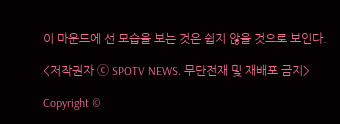이 마운드에 선 모습을 보는 것은 쉽지 않을 것으로 보인다.

<저작권자 ⓒ SPOTV NEWS. 무단전재 및 재배포 금지>

Copyright ©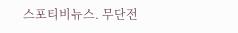스포티비뉴스. 무단전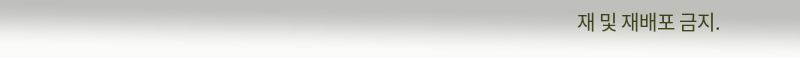재 및 재배포 금지.